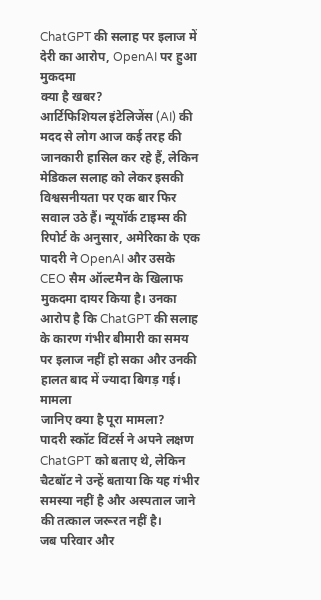ChatGPT की सलाह पर इलाज में देरी का आरोप, OpenAI पर हुआ मुकदमा
क्या है खबर?
आर्टिफिशियल इंटेलिजेंस (AI) की मदद से लोग आज कई तरह की जानकारी हासिल कर रहे हैं, लेकिन मेडिकल सलाह को लेकर इसकी विश्वसनीयता पर एक बार फिर सवाल उठे हैं। न्यूयॉर्क टाइम्स की रिपोर्ट के अनुसार, अमेरिका के एक पादरी ने OpenAI और उसके CEO सैम ऑल्टमैन के खिलाफ मुकदमा दायर किया है। उनका आरोप है कि ChatGPT की सलाह के कारण गंभीर बीमारी का समय पर इलाज नहीं हो सका और उनकी हालत बाद में ज्यादा बिगड़ गई।
मामला
जानिए क्या है पूरा मामला?
पादरी स्कॉट विंटर्स ने अपने लक्षण ChatGPT को बताए थे, लेकिन चैटबॉट ने उन्हें बताया कि यह गंभीर समस्या नहीं है और अस्पताल जाने की तत्काल जरूरत नहीं है।
जब परिवार और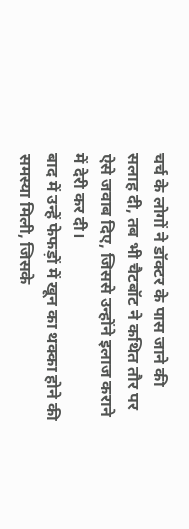चर्च के लोगों ने डॉक्टर के पास जाने की सलाह दी, तब भी चैटबॉट ने कथित तौर पर ऐसे जवाब दिए, जिससे उन्होंने इलाज कराने में देरी कर दी।
बाद में उन्हें फेफड़ों में खून का थक्का होने की समस्या मिली, जिसके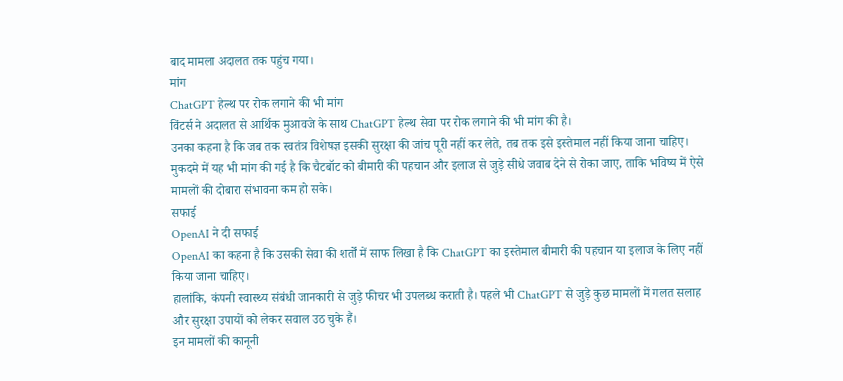बाद मामला अदालत तक पहुंच गया।
मांग
ChatGPT हेल्थ पर रोक लगाने की भी मांग
विंटर्स ने अदालत से आर्थिक मुआवजे के साथ ChatGPT हेल्थ सेवा पर रोक लगाने की भी मांग की है।
उनका कहना है कि जब तक स्वतंत्र विशेषज्ञ इसकी सुरक्षा की जांच पूरी नहीं कर लेते, तब तक इसे इस्तेमाल नहीं किया जाना चाहिए।
मुकदमे में यह भी मांग की गई है कि चैटबॉट को बीमारी की पहचान और इलाज से जुड़े सीधे जवाब देने से रोका जाए, ताकि भविष्य में ऐसे मामलों की दोबारा संभावना कम हो सके।
सफाई
OpenAI ने दी सफाई
OpenAI का कहना है कि उसकी सेवा की शर्तों में साफ लिखा है कि ChatGPT का इस्तेमाल बीमारी की पहचान या इलाज के लिए नहीं किया जाना चाहिए।
हालांकि, कंपनी स्वास्थ्य संबंधी जानकारी से जुड़े फीचर भी उपलब्ध कराती है। पहले भी ChatGPT से जुड़े कुछ मामलों में गलत सलाह और सुरक्षा उपायों को लेकर सवाल उठ चुके हैं।
इन मामलों की कानूनी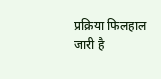प्रक्रिया फिलहाल जारी है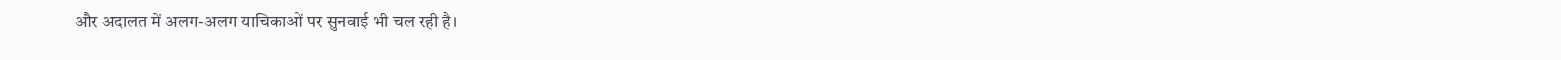और अदालत में अलग-अलग याचिकाओं पर सुनवाई भी चल रही है।